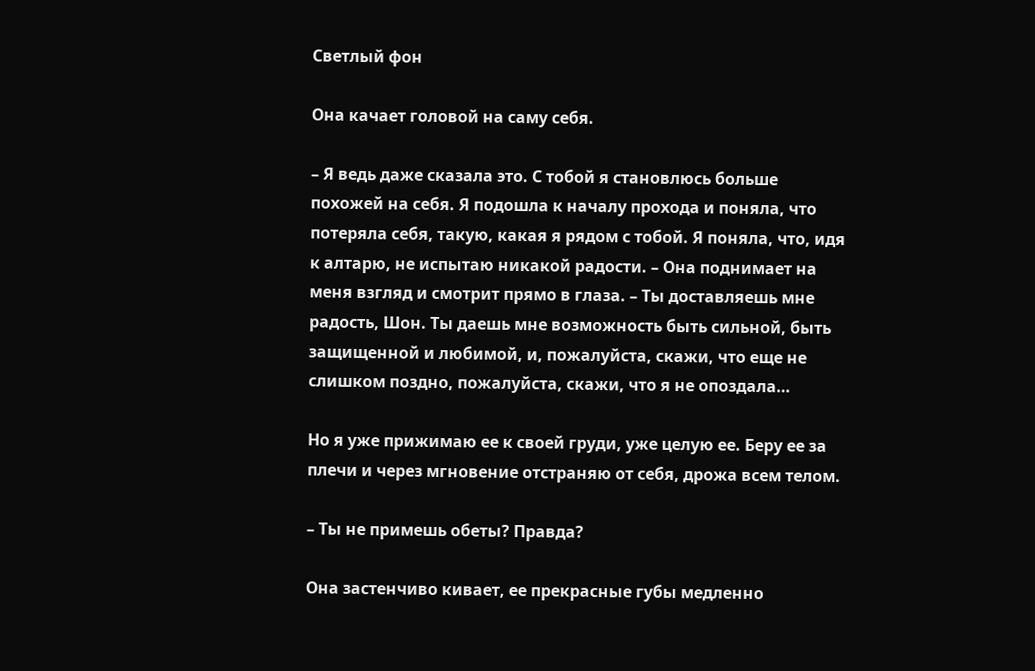Светлый фон

Она качает головой на саму себя.

– Я ведь даже сказала это. С тобой я становлюсь больше похожей на себя. Я подошла к началу прохода и поняла, что потеряла себя, такую, какая я рядом с тобой. Я поняла, что, идя к алтарю, не испытаю никакой радости. – Она поднимает на меня взгляд и смотрит прямо в глаза. – Ты доставляешь мне радость, Шон. Ты даешь мне возможность быть сильной, быть защищенной и любимой, и, пожалуйста, скажи, что еще не слишком поздно, пожалуйста, скажи, что я не опоздала…

Но я уже прижимаю ее к своей груди, уже целую ее. Беру ее за плечи и через мгновение отстраняю от себя, дрожа всем телом.

– Ты не примешь обеты? Правда?

Она застенчиво кивает, ее прекрасные губы медленно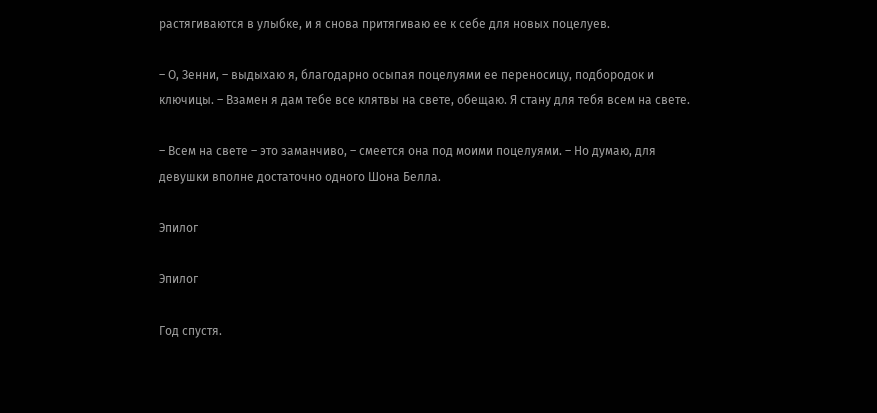растягиваются в улыбке, и я снова притягиваю ее к себе для новых поцелуев.

– О, Зенни, – выдыхаю я, благодарно осыпая поцелуями ее переносицу, подбородок и ключицы. – Взамен я дам тебе все клятвы на свете, обещаю. Я стану для тебя всем на свете.

– Всем на свете – это заманчиво, – смеется она под моими поцелуями. – Но думаю, для девушки вполне достаточно одного Шона Белла.

Эпилог

Эпилог

Год спустя.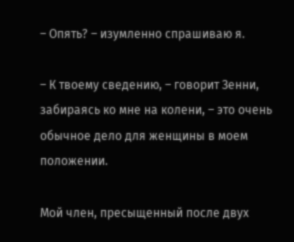– Опять? – изумленно спрашиваю я.

– К твоему сведению, – говорит Зенни, забираясь ко мне на колени, – это очень обычное дело для женщины в моем положении.

Мой член, пресыщенный после двух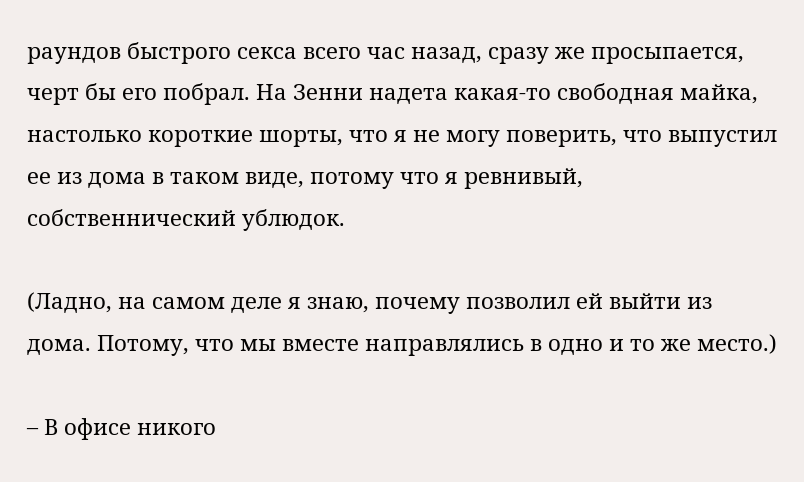раундов быстрого секса всего час назад, сразу же просыпается, черт бы его побрал. На Зенни надета какая-то свободная майка, настолько короткие шорты, что я не могу поверить, что выпустил ее из дома в таком виде, потому что я ревнивый, собственнический ублюдок.

(Ладно, на самом деле я знаю, почему позволил ей выйти из дома. Потому, что мы вместе направлялись в одно и то же место.)

– В офисе никого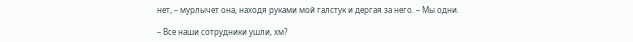нет, – мурлычет она, находя руками мой галстук и дергая за него. – Мы одни.

– Все наши сотрудники ушли, хм?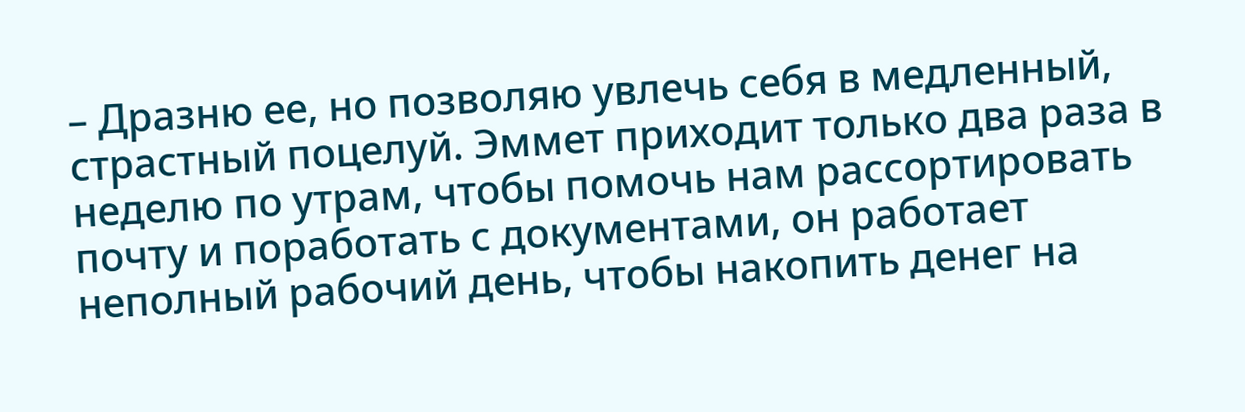– Дразню ее, но позволяю увлечь себя в медленный, страстный поцелуй. Эммет приходит только два раза в неделю по утрам, чтобы помочь нам рассортировать почту и поработать с документами, он работает неполный рабочий день, чтобы накопить денег на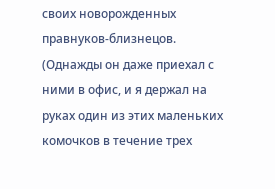своих новорожденных правнуков-близнецов. (Однажды он даже приехал с ними в офис, и я держал на руках один из этих маленьких комочков в течение трех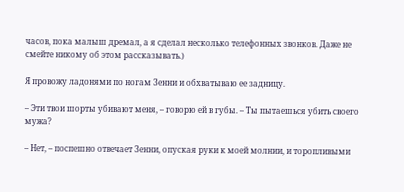часов, пока малыш дремал, а я сделал несколько телефонных звонков. Даже не смейте никому об этом рассказывать.)

Я провожу ладонями по ногам Зенни и обхватываю ее задницу.

– Эти твои шорты убивают меня, – говорю ей в губы. – Ты пытаешься убить своего мужа?

– Нет, – поспешно отвечает Зенни, опуская руки к моей молнии, и торопливыми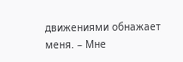движениями обнажает меня. – Мне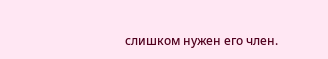слишком нужен его член.